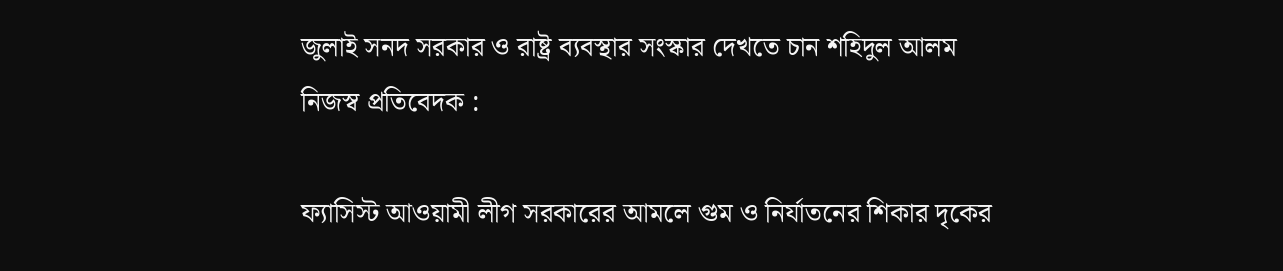জুলাই সনদ সরকার ও রাষ্ট্র ব্যবস্থার সংস্কার দেখতে চান শহিদুল আলম
নিজস্ব প্রতিবেদক :

ফ্যাসিস্ট আওয়ামী লীগ সরকারের আমলে গুম ও নির্যাতনের শিকার দৃকের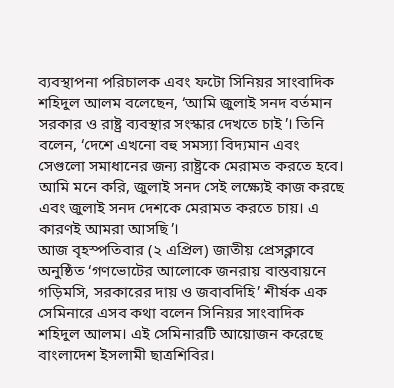ব্যবস্থাপনা পরিচালক এবং ফটো সিনিয়র সাংবাদিক শহিদুল আলম বলেছেন, ‘আমি জুলাই সনদ বর্তমান সরকার ও রাষ্ট্র ব্যবস্থার সংস্কার দেখতে চাই’। তিনি বলেন, ‘দেশে এখনো বহু সমস্যা বিদ্যমান এবং সেগুলো সমাধানের জন্য রাষ্ট্রকে মেরামত করতে হবে। আমি মনে করি, জুলাই সনদ সেই লক্ষ্যেই কাজ করছে এবং জুলাই সনদ দেশকে মেরামত করতে চায়। এ কারণই আমরা আসছি’।
আজ বৃহস্পতিবার (২ এপ্রিল) জাতীয় প্রেসক্লাবে অনুষ্ঠিত ‘গণভোটের আলোকে জনরায় বাস্তবায়নে গড়িমসি, সরকারের দায় ও জবাবদিহি’ শীর্ষক এক সেমিনারে এসব কথা বলেন সিনিয়র সাংবাদিক শহিদুল আলম। এই সেমিনারটি আয়োজন করেছে বাংলাদেশ ইসলামী ছাত্রশিবির।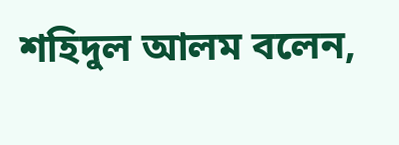শহিদুল আলম বলেন,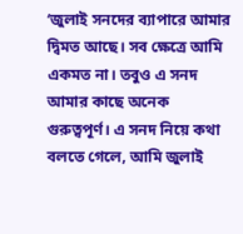‘জুলাই সনদের ব্যাপারে আমার দ্বিমত আছে। সব ক্ষেত্রে আমি একমত না। তবুও এ সনদ আমার কাছে অনেক গুরুত্বপূর্ণ। এ সনদ নিয়ে কথা বলতে গেলে, আমি জুলাই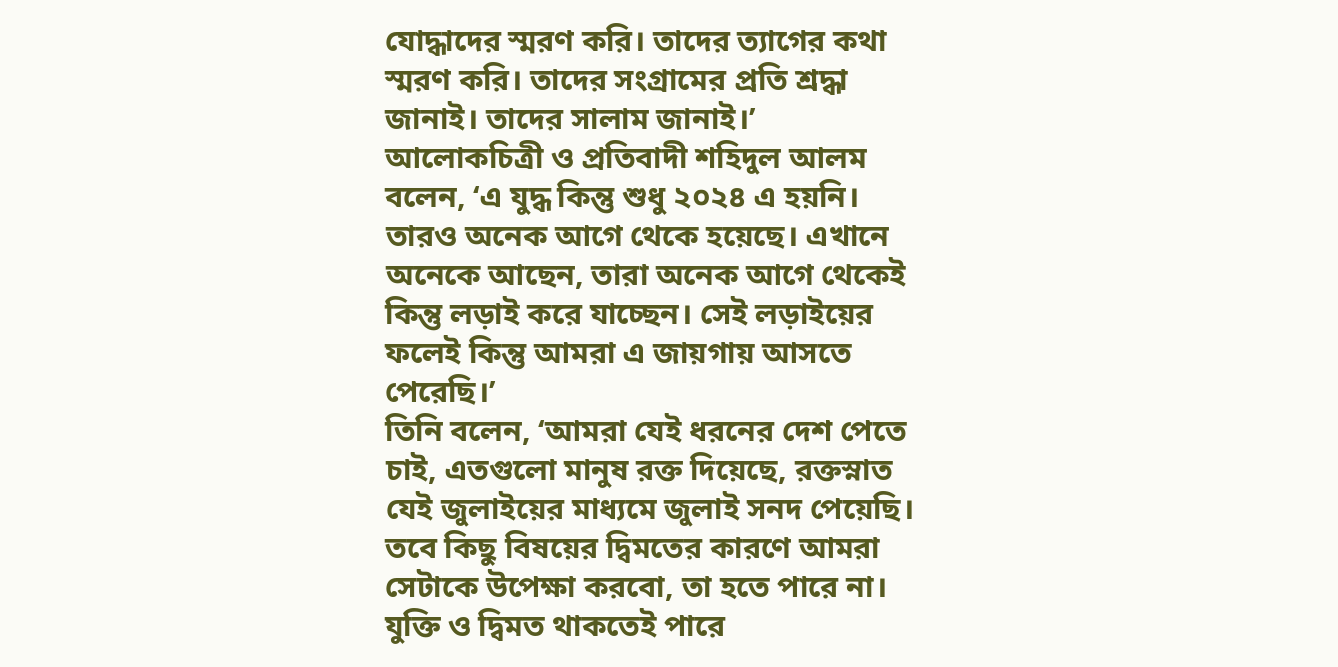যোদ্ধাদের স্মরণ করি। তাদের ত্যাগের কথা স্মরণ করি। তাদের সংগ্রামের প্রতি শ্রদ্ধা জানাই। তাদের সালাম জানাই।’
আলোকচিত্রী ও প্রতিবাদী শহিদুল আলম বলেন, ‘এ যুদ্ধ কিন্তু শুধু ২০২৪ এ হয়নি। তারও অনেক আগে থেকে হয়েছে। এখানে অনেকে আছেন, তারা অনেক আগে থেকেই কিন্তু লড়াই করে যাচ্ছেন। সেই লড়াইয়ের ফলেই কিন্তু আমরা এ জায়গায় আসতে পেরেছি।’
তিনি বলেন, ‘আমরা যেই ধরনের দেশ পেতে চাই, এতগুলো মানুষ রক্ত দিয়েছে, রক্তস্নাত যেই জুলাইয়ের মাধ্যমে জুলাই সনদ পেয়েছি। তবে কিছু বিষয়ের দ্বিমতের কারণে আমরা সেটাকে উপেক্ষা করবো, তা হতে পারে না। যুক্তি ও দ্বিমত থাকতেই পারে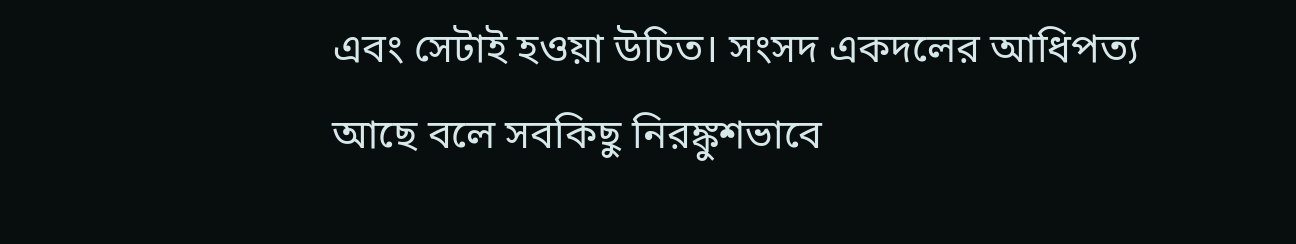এবং সেটাই হওয়া উচিত। সংসদ একদলের আধিপত্য আছে বলে সবকিছু নিরঙ্কুশভাবে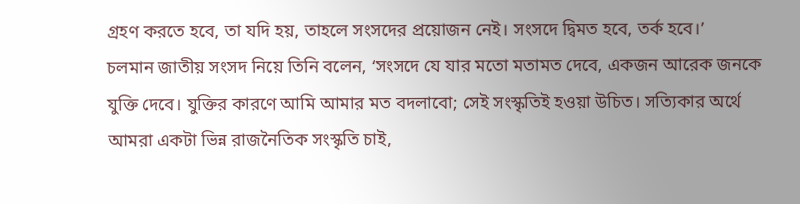গ্রহণ করতে হবে, তা যদি হয়, তাহলে সংসদের প্রয়োজন নেই। সংসদে দ্বিমত হবে, তর্ক হবে।’
চলমান জাতীয় সংসদ নিয়ে তিনি বলেন, ‘সংসদে যে যার মতো মতামত দেবে, একজন আরেক জনকে যুক্তি দেবে। যুক্তির কারণে আমি আমার মত বদলাবো; সেই সংস্কৃতিই হওয়া উচিত। সত্যিকার অর্থে আমরা একটা ভিন্ন রাজনৈতিক সংস্কৃতি চাই,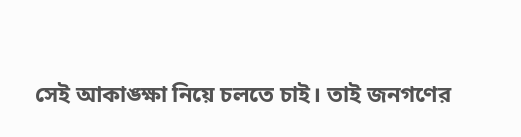সেই আকাঙ্ক্ষা নিয়ে চলতে চাই। তাই জনগণের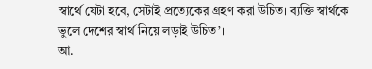স্বার্থে যেটা হবে, সেটাই প্রত্যেকের গ্রহণ করা উচিত। ব্যক্তি স্বার্থকে ভুলে দেশের স্বার্থ নিয়ে লড়াই উচিত’।
আ.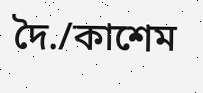দৈ./কাশেম